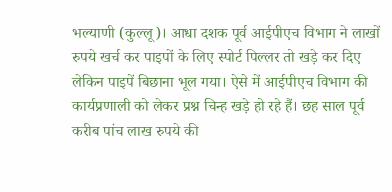भल्याणी (कुल्लू)। आधा दशक पूर्व आईपीएच विभाग ने लाखों रुपये खर्च कर पाइपों के लिए स्पोर्ट पिल्लर तो खड़े कर दिए लेकिन पाइपें बिछाना भूल गया। ऐसे में आईपीएच विभाग की कार्यप्रणाली को लेकर प्रश्न चिन्ह खड़े हो रहे हैं। छह साल पूर्व करीब पांच लाख रुपये की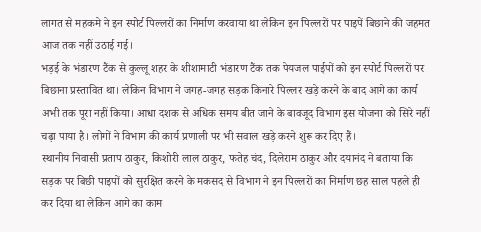लागत से महकमे ने इन स्पोर्ट पिल्लरों का निर्माण करवाया था लेकिन इन पिल्लरों पर पाइपें बिछाने की जहमत आज तक नहीं उठाई गई।
भड़ई के भंडारण टैंक से कुल्लू शहर के शीशामाटी भंडारण टैंक तक पेयजल पाईपों को इन स्पोर्ट पिल्लरों पर बिछाना प्रस्तावित था। लेकिन विभाग ने जगह-जगह सड़क किनारे पिल्लर खड़े करने के बाद आगे का कार्य अभी तक पूरा नहीं किया। आधा दशक से अधिक समय बीत जाने के बावजूद विभाग इस योजना को सिरे नहीं चढ़ा पाया है। लोगों ने विभाग की कार्य प्रणाली पर भी सवाल खड़े करने शुरू कर दिए हैं।
स्थानीय निवासी प्रताप ठाकुर, किशोरी लाल ठाकुर, फतेह चंद, दिलेराम ठाकुर और दयानंद ने बताया कि सड़क पर बिछी पाइपों को सुरक्षित करने के मकसद से विभाग ने इन पिल्लरों का निर्माण छह साल पहले ही कर दिया था लेकिन आगे का काम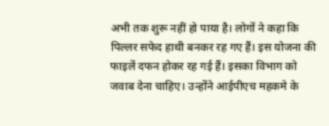अभी तक शुरू नहीं हो पाया है। लोगों ने कहा कि पिल्लर सफेद हाथी बनकर रह गए हैं। इस योजना की फाइलें दफन होकर रह गई हैं। इसका विभाग को जवाब देना चाहिए। उन्होंने आईपीएच महकमे के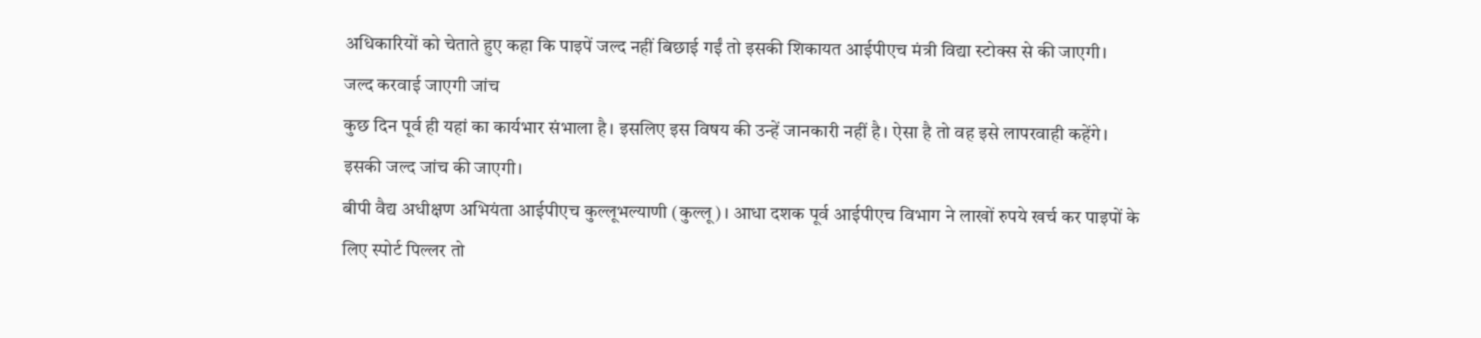अधिकारियों को चेताते हुए कहा कि पाइपें जल्द नहीं बिछाई गईं तो इसकी शिकायत आईपीएच मंत्री विद्या स्टोक्स से की जाएगी।
जल्द करवाई जाएगी जांच
कुछ दिन पूर्व ही यहां का कार्यभार संभाला है। इसलिए इस विषय की उन्हें जानकारी नहीं है। ऐसा है तो वह इसे लापरवाही कहेंगे। इसकी जल्द जांच की जाएगी।
बीपी वैद्य अधीक्षण अभियंता आईपीएच कुल्लूभल्याणी (कुल्लू)। आधा दशक पूर्व आईपीएच विभाग ने लाखों रुपये खर्च कर पाइपों के लिए स्पोर्ट पिल्लर तो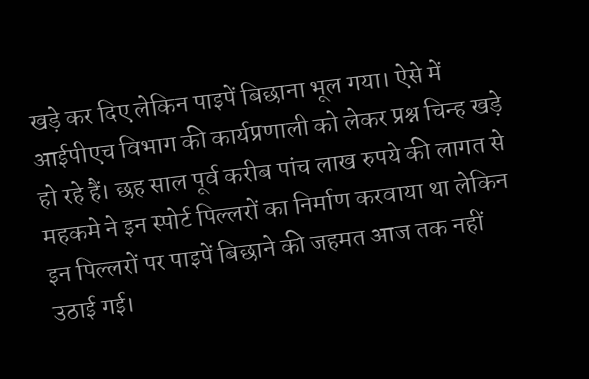खड़े कर दिए लेकिन पाइपें बिछाना भूल गया। ऐसे में आईपीएच विभाग की कार्यप्रणाली को लेकर प्रश्न चिन्ह खड़े हो रहे हैं। छह साल पूर्व करीब पांच लाख रुपये की लागत से महकमे ने इन स्पोर्ट पिल्लरों का निर्माण करवाया था लेकिन इन पिल्लरों पर पाइपें बिछाने की जहमत आज तक नहीं उठाई गई।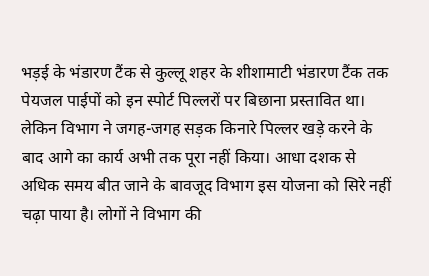भड़ई के भंडारण टैंक से कुल्लू शहर के शीशामाटी भंडारण टैंक तक पेयजल पाईपों को इन स्पोर्ट पिल्लरों पर बिछाना प्रस्तावित था। लेकिन विभाग ने जगह-जगह सड़क किनारे पिल्लर खड़े करने के बाद आगे का कार्य अभी तक पूरा नहीं किया। आधा दशक से अधिक समय बीत जाने के बावजूद विभाग इस योजना को सिरे नहीं चढ़ा पाया है। लोगों ने विभाग की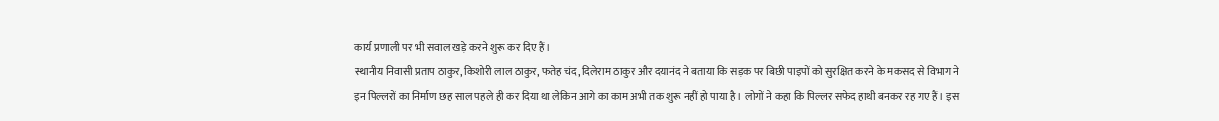कार्य प्रणाली पर भी सवाल खड़े करने शुरू कर दिए हैं।
स्थानीय निवासी प्रताप ठाकुर, किशोरी लाल ठाकुर, फतेह चंद, दिलेराम ठाकुर और दयानंद ने बताया कि सड़क पर बिछी पाइपों को सुरक्षित करने के मकसद से विभाग ने इन पिल्लरों का निर्माण छह साल पहले ही कर दिया था लेकिन आगे का काम अभी तक शुरू नहीं हो पाया है। लोगों ने कहा कि पिल्लर सफेद हाथी बनकर रह गए हैं। इस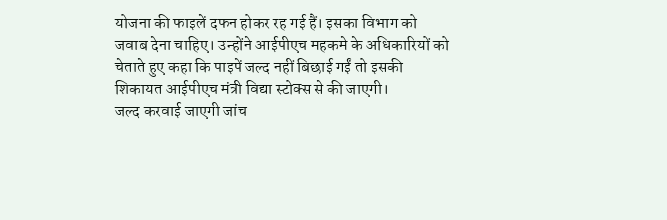योजना की फाइलें दफन होकर रह गई हैं। इसका विभाग को जवाब देना चाहिए। उन्होंने आईपीएच महकमे के अधिकारियों को चेताते हुए कहा कि पाइपें जल्द नहीं बिछाई गईं तो इसकी शिकायत आईपीएच मंत्री विद्या स्टोक्स से की जाएगी।
जल्द करवाई जाएगी जांच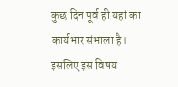कुछ दिन पूर्व ही यहां का कार्यभार संभाला है। इसलिए इस विषय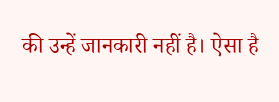की उन्हें जानकारी नहीं है। ऐसा है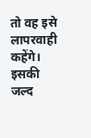तो वह इसे लापरवाही कहेंगे। इसकी जल्द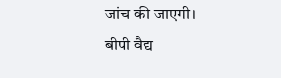जांच की जाएगी।
बीपी वैद्य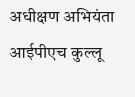अधीक्षण अभियंता आईपीएच कुल्लू